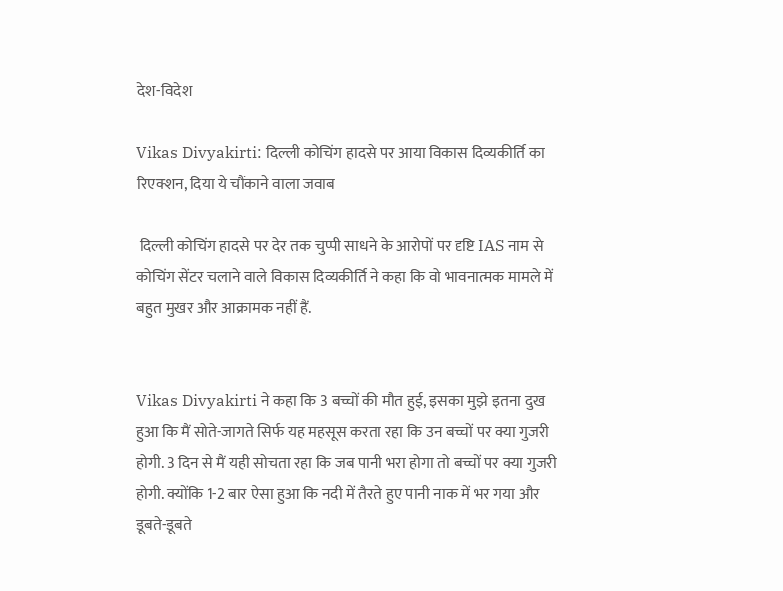देश-विदेश

Vikas Divyakirti: दिल्ली कोचिंग हादसे पर आया विकास दिव्यकीर्ति का रिएक्शन, दिया ये चौंकाने वाला जवाब

 दिल्ली कोचिंग हादसे पर देर तक चुप्पी साधने के आरोपों पर दृष्टि IAS नाम से कोचिंग सेंटर चलाने वाले विकास दिव्यकीर्ति ने कहा कि वो भावनात्मक मामले में बहुत मुखर और आक्रामक नहीं हैं.


Vikas Divyakirti ने कहा कि 3 बच्चों की मौत हुई, इसका मुझे इतना दुख हुआ कि मैं सोते-जागते सिर्फ यह महसूस करता रहा कि उन बच्चों पर क्या गुजरी होगी. 3 दिन से मैं यही सोचता रहा कि जब पानी भरा होगा तो बच्चों पर क्या गुजरी होगी. क्योंकि 1-2 बार ऐसा हुआ कि नदी में तैरते हुए पानी नाक में भर गया और डूबते-डूबते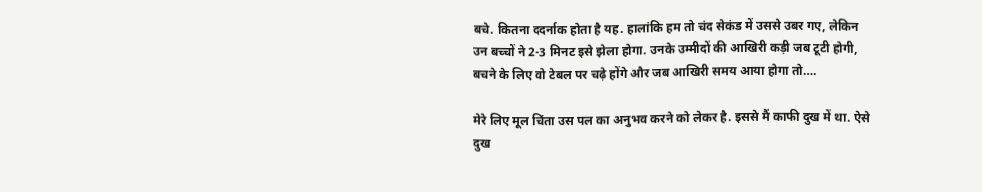बचे. कितना ददर्नाक होता है यह. हालांकि हम तो चंद सेकंड में उससे उबर गए, लेकिन उन बच्चों ने 2-3 मिनट इसे झेला होगा. उनके उम्मीदों की आखिरी कड़ी जब टूटी होगी, बचने के लिए वो टेबल पर चढ़े होंगे और जब आखिरी समय आया होगा तो….

मेरे लिए मूल चिंता उस पल का अनुभव करने को लेकर है. इससे मैं काफी दुख में था. ऐसे दुख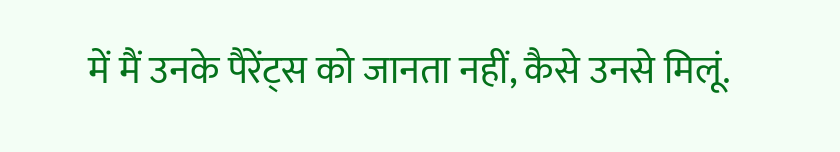में मैं उनके पैरेंट्स को जानता नहीं, कैसे उनसे मिलूं.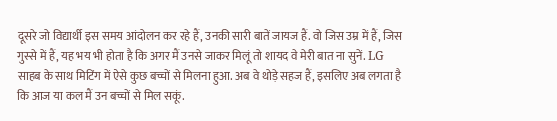दूसरे जो विद्यार्थी इस समय आंदोलन कर रहे हैं, उनकी सारी बातें जायज हैं. वो जिस उम्र में हैं, जिस गुस्से में हैं, यह भय भी होता है कि अगर मैं उनसे जाकर मिलूं तो शायद वे मेरी बात ना सुनें. LG साहब के साथ मिटिंग में ऐसे कुछ बच्चों से मिलना हुआ. अब वे थोड़े सहज हैं, इसलिए अब लगता है कि आज या कल मैं उन बच्चों से मिल सकूं.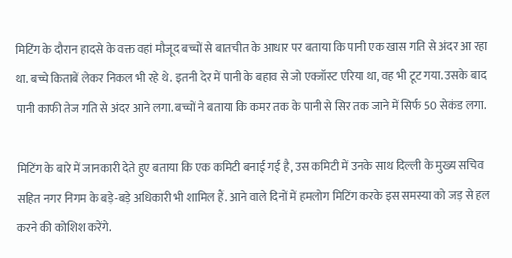मिटिंग के दौरान हादसे के वक्त वहां मौजूद बच्चों से बातचीत के आधार पर बताया कि पानी एक खास गति से अंदर आ रहा था. बच्चे किताबें लेकर निकल भी रहे थे. इतनी देर में पानी के बहाव से जो एक्जॉस्ट एरिया था, वह भी टूट गया. उसके बाद पानी काफी तेज गति से अंदर आने लगा. बच्चों ने बताया कि कमर तक के पानी से सिर तक जाने में सिर्फ 50 सेकंड लगा.

मिटिंग के बारे में जानकारी देते हुए बताया कि एक कमिटी बनाई गई है, उस कमिटी में उनके साथ दिल्ली के मुख्य सचिव सहित नगर निगम के बड़े-बड़े अधिकारी भी शामिल हैं. आने वाले दिनों में हमलोग मिटिंग करके इस समस्या को जड़ से हल करने की कोशिश करेंगे.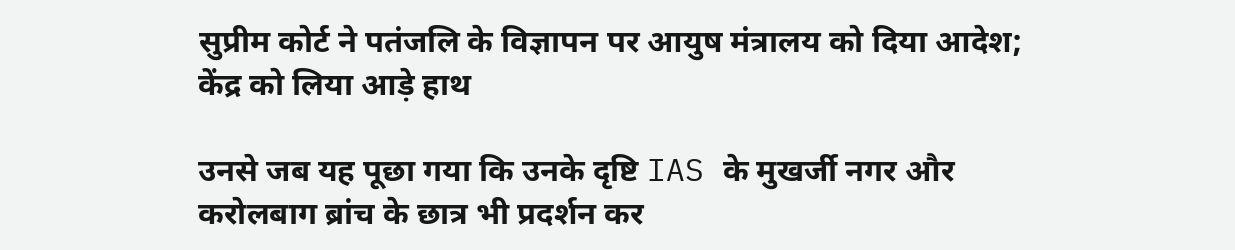सुप्रीम कोर्ट ने पतंजलि के विज्ञापन पर आयुष मंत्रालय को दिया आदेश; केंद्र को लिया आड़े हाथ

उनसे जब यह पूछा गया कि उनके दृष्टि IAS के मुखर्जी नगर और करोलबाग ब्रांच के छात्र भी प्रदर्शन कर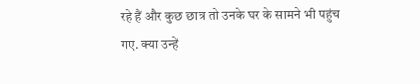रहे हैं और कुछ छात्र तो उनके घर के सामने भी पहुंच गए. क्या उन्हें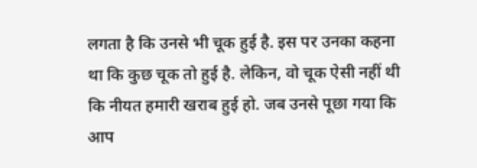लगता है कि उनसे भी चूक हुई है. इस पर उनका कहना था कि कुछ चूक तो हुई है. लेकिन, वो चूक ऐसी नहीं थी कि नीयत हमारी खराब हुई हो. जब उनसे पूछा गया कि आप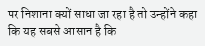पर निशाना क्यों साधा जा रहा है तो उन्होंने कहा कि यह सबसे आसान है कि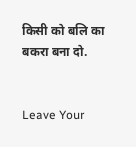किसी को बलि का बकरा बना दो.


Leave Your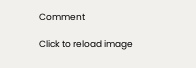Comment

Click to reload image